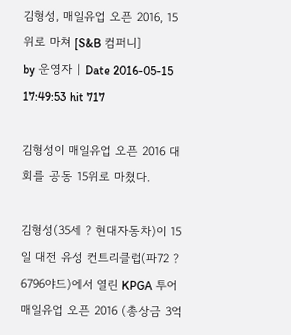김형성, 매일유업 오픈 2016, 15위로 마쳐 [S&B 컴퍼니]
by 운영자 | Date 2016-05-15 17:49:53 hit 717

김형성이 매일유업 오픈 2016 대회를 공동 15위로 마쳤다.

김형성(35세 ? 현대자동차)이 15일 대전 유성 컨트리클럽(파72 ? 6796야드)에서 열린 KPGA 투어 매일유업 오픈 2016 (총상금 3억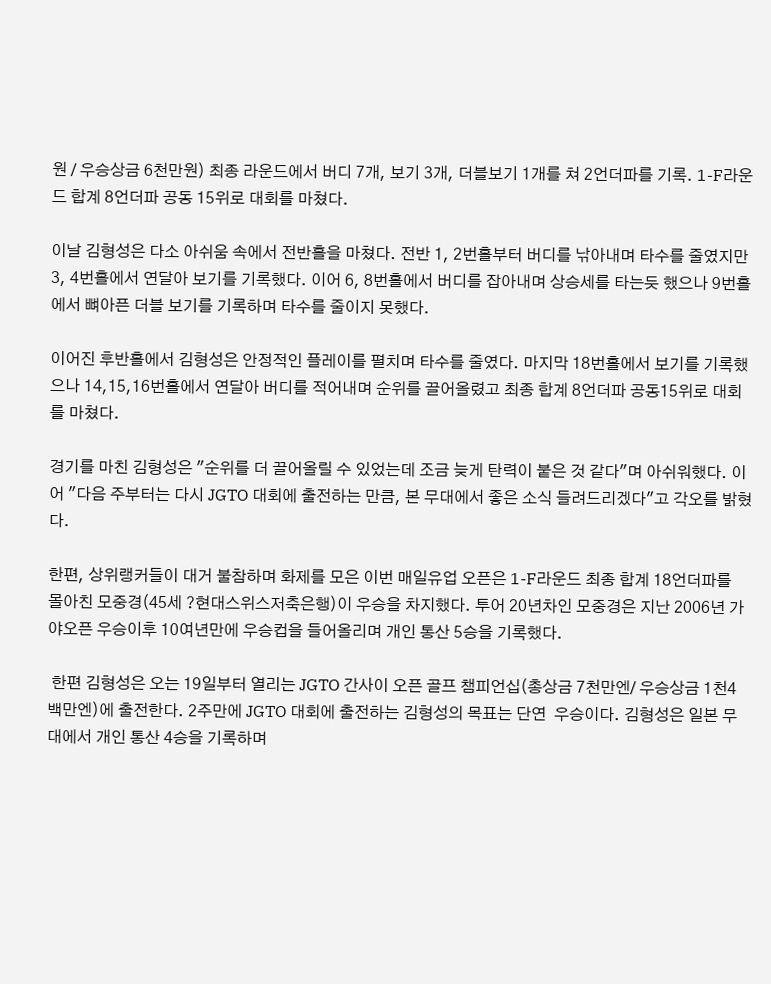원 / 우승상금 6천만원) 최종 라운드에서 버디 7개, 보기 3개, 더블보기 1개를 쳐 2언더파를 기록. 1-F라운드 합계 8언더파 공동 15위로 대회를 마쳤다.

이날 김형성은 다소 아쉬움 속에서 전반홀을 마쳤다. 전반 1, 2번홀부터 버디를 낚아내며 타수를 줄였지만 3, 4번홀에서 연달아 보기를 기록했다. 이어 6, 8번홀에서 버디를 잡아내며 상승세를 타는듯 했으나 9번홀에서 뼈아픈 더블 보기를 기록하며 타수를 줄이지 못했다.

이어진 후반홀에서 김형성은 안정적인 플레이를 펼치며 타수를 줄였다. 마지막 18번홀에서 보기를 기록했으나 14,15,16번홀에서 연달아 버디를 적어내며 순위를 끌어올렸고 최종 합계 8언더파 공동15위로 대회를 마쳤다.

경기를 마친 김형성은 "순위를 더 끌어올릴 수 있었는데 조금 늦게 탄력이 붙은 것 같다"며 아쉬워했다. 이어 "다음 주부터는 다시 JGTO 대회에 출전하는 만큼, 본 무대에서 좋은 소식 들려드리겠다"고 각오를 밝혔다.

한편, 상위랭커들이 대거 불참하며 화제를 모은 이번 매일유업 오픈은 1-F라운드 최종 합계 18언더파를 몰아친 모중경(45세 ?현대스위스저축은행)이 우승을 차지했다. 투어 20년차인 모중경은 지난 2006년 가야오픈 우승이후 10여년만에 우승컵을 들어올리며 개인 통산 5승을 기록했다.

 한편 김형성은 오는 19일부터 열리는 JGTO 간사이 오픈 골프 챔피언십(총상금 7천만엔/ 우승상금 1천4백만엔)에 출전한다. 2주만에 JGTO 대회에 출전하는 김형성의 목표는 단연  우승이다. 김형성은 일본 무대에서 개인 통산 4승을 기록하며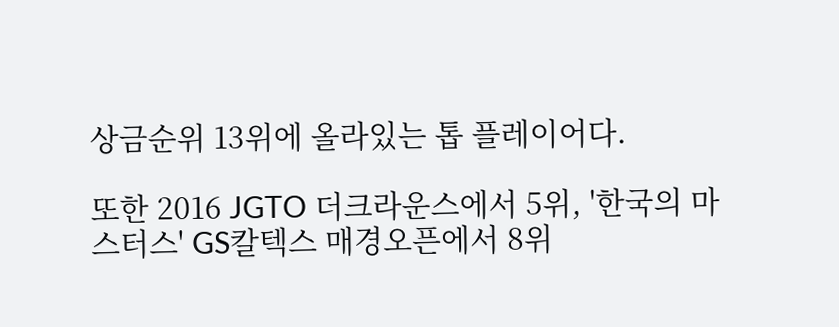상금순위 13위에 올라있는 톱 플레이어다.

또한 2016 JGTO 더크라운스에서 5위, '한국의 마스터스' GS칼텍스 매경오픈에서 8위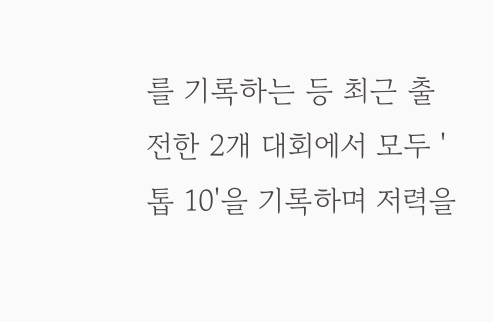를 기록하는 등 최근 출전한 2개 대회에서 모두 '톱 10'을 기록하며 저력을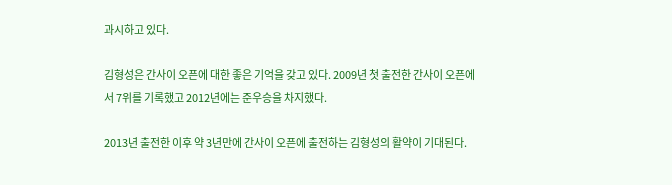과시하고 있다.

김형성은 간사이 오픈에 대한 좋은 기억을 갖고 있다. 2009년 첫 출전한 간사이 오픈에서 7위를 기록했고 2012년에는 준우승을 차지했다.

2013년 출전한 이후 약 3년만에 간사이 오픈에 출전하는 김형성의 활약이 기대된다.